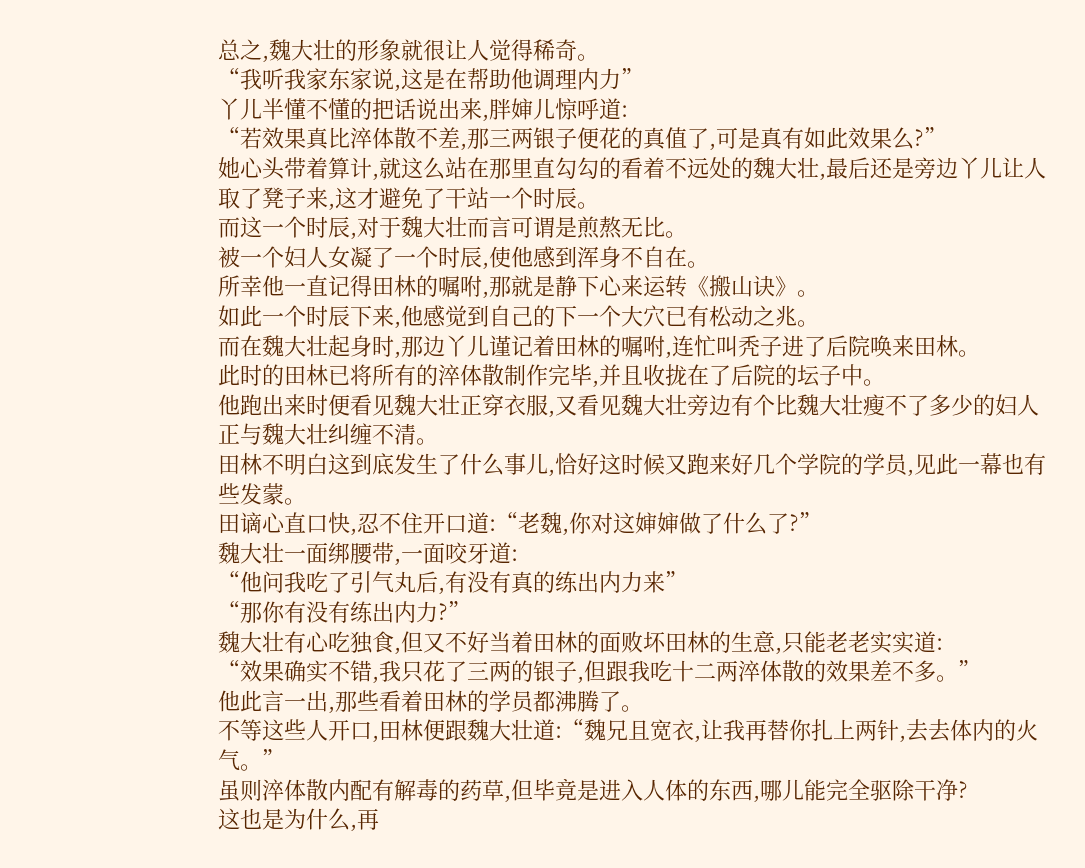总之,魏大壮的形象就很让人觉得稀奇。
“我听我家东家说,这是在帮助他调理内力”
丫儿半懂不懂的把话说出来,胖婶儿惊呼道:
“若效果真比淬体散不差,那三两银子便花的真值了,可是真有如此效果么?”
她心头带着算计,就这么站在那里直勾勾的看着不远处的魏大壮,最后还是旁边丫儿让人取了凳子来,这才避免了干站一个时辰。
而这一个时辰,对于魏大壮而言可谓是煎熬无比。
被一个妇人女凝了一个时辰,使他感到浑身不自在。
所幸他一直记得田林的嘱咐,那就是静下心来运转《搬山诀》。
如此一个时辰下来,他感觉到自己的下一个大穴已有松动之兆。
而在魏大壮起身时,那边丫儿谨记着田林的嘱咐,连忙叫秃子进了后院唤来田林。
此时的田林已将所有的淬体散制作完毕,并且收拢在了后院的坛子中。
他跑出来时便看见魏大壮正穿衣服,又看见魏大壮旁边有个比魏大壮瘦不了多少的妇人正与魏大壮纠缠不清。
田林不明白这到底发生了什么事儿,恰好这时候又跑来好几个学院的学员,见此一幕也有些发蒙。
田谪心直口快,忍不住开口道:“老魏,你对这婶婶做了什么了?”
魏大壮一面绑腰带,一面咬牙道:
“他问我吃了引气丸后,有没有真的练出内力来”
“那你有没有练出内力?”
魏大壮有心吃独食,但又不好当着田林的面败坏田林的生意,只能老老实实道:
“效果确实不错,我只花了三两的银子,但跟我吃十二两淬体散的效果差不多。”
他此言一出,那些看着田林的学员都沸腾了。
不等这些人开口,田林便跟魏大壮道:“魏兄且宽衣,让我再替你扎上两针,去去体内的火气。”
虽则淬体散内配有解毒的药草,但毕竟是进入人体的东西,哪儿能完全驱除干净?
这也是为什么,再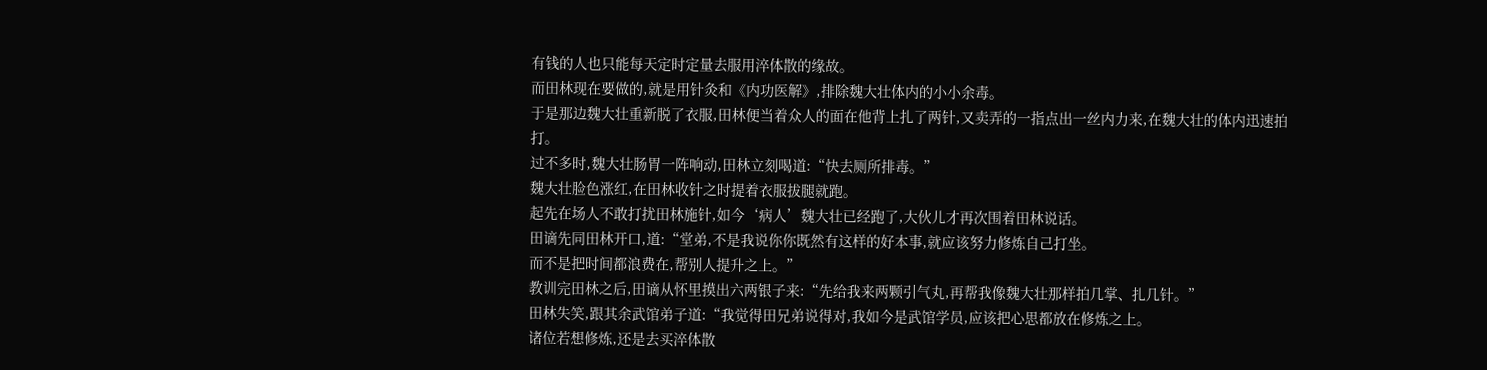有钱的人也只能每天定时定量去服用淬体散的缘故。
而田林现在要做的,就是用针灸和《内功医解》,排除魏大壮体内的小小余毒。
于是那边魏大壮重新脱了衣服,田林便当着众人的面在他背上扎了两针,又卖弄的一指点出一丝内力来,在魏大壮的体内迅速拍打。
过不多时,魏大壮肠胃一阵响动,田林立刻喝道:“快去厕所排毒。”
魏大壮脸色涨红,在田林收针之时提着衣服拔腿就跑。
起先在场人不敢打扰田林施针,如今‘病人’魏大壮已经跑了,大伙儿才再次围着田林说话。
田谪先同田林开口,道:“堂弟,不是我说你你既然有这样的好本事,就应该努力修炼自己打坐。
而不是把时间都浪费在,帮别人提升之上。”
教训完田林之后,田谪从怀里摸出六两银子来:“先给我来两颗引气丸,再帮我像魏大壮那样拍几掌、扎几针。”
田林失笑,跟其余武馆弟子道:“我觉得田兄弟说得对,我如今是武馆学员,应该把心思都放在修炼之上。
诸位若想修炼,还是去买淬体散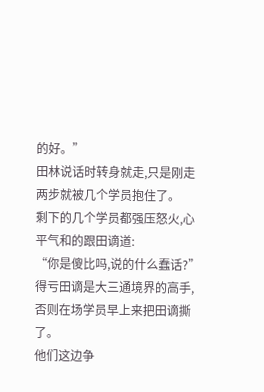的好。”
田林说话时转身就走,只是刚走两步就被几个学员抱住了。
剩下的几个学员都强压怒火,心平气和的跟田谪道:
“你是傻比吗,说的什么蠢话?”
得亏田谪是大三通境界的高手,否则在场学员早上来把田谪撕了。
他们这边争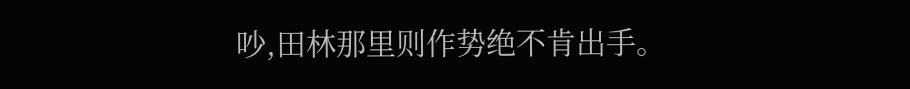吵,田林那里则作势绝不肯出手。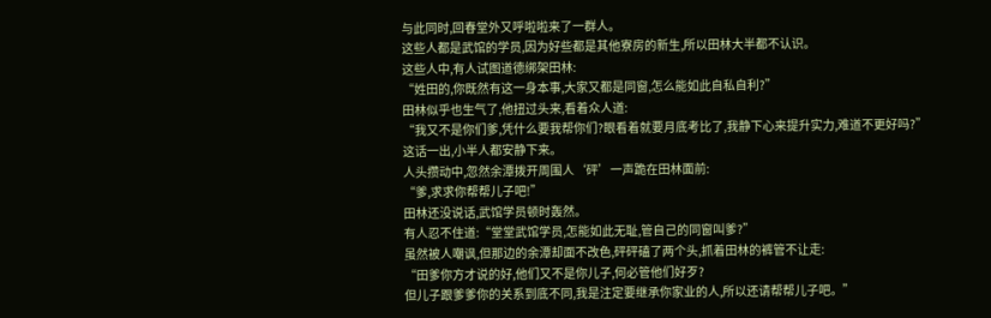与此同时,回春堂外又呼啦啦来了一群人。
这些人都是武馆的学员,因为好些都是其他寮房的新生,所以田林大半都不认识。
这些人中,有人试图道德绑架田林:
“姓田的,你既然有这一身本事,大家又都是同窗,怎么能如此自私自利?”
田林似乎也生气了,他扭过头来,看着众人道:
“我又不是你们爹,凭什么要我帮你们?眼看着就要月底考比了,我静下心来提升实力,难道不更好吗?”
这话一出,小半人都安静下来。
人头攒动中,忽然余潭拨开周围人‘砰’一声跪在田林面前:
“爹,求求你帮帮儿子吧!”
田林还没说话,武馆学员顿时轰然。
有人忍不住道:“堂堂武馆学员,怎能如此无耻,管自己的同窗叫爹?”
虽然被人嘲讽,但那边的余潭却面不改色,砰砰磕了两个头,抓着田林的裤管不让走:
“田爹你方才说的好,他们又不是你儿子,何必管他们好歹?
但儿子跟爹爹你的关系到底不同,我是注定要继承你家业的人,所以还请帮帮儿子吧。”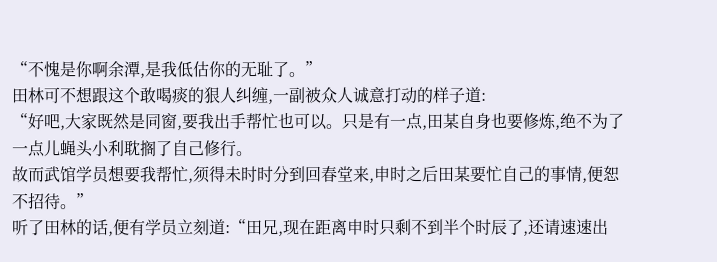“不愧是你啊余潭,是我低估你的无耻了。”
田林可不想跟这个敢喝痰的狠人纠缠,一副被众人诚意打动的样子道:
“好吧,大家既然是同窗,要我出手帮忙也可以。只是有一点,田某自身也要修炼,绝不为了一点儿蝇头小利耽搁了自己修行。
故而武馆学员想要我帮忙,须得未时时分到回春堂来,申时之后田某要忙自己的事情,便恕不招待。”
听了田林的话,便有学员立刻道:“田兄,现在距离申时只剩不到半个时辰了,还请速速出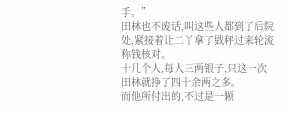手。”
田林也不废话,叫这些人都到了后院处,紧接着让二丫拿了戥秤过来轮流称钱核对。
十几个人,每人三两银子,只这一次田林就挣了四十余两之多。
而他所付出的,不过是一颗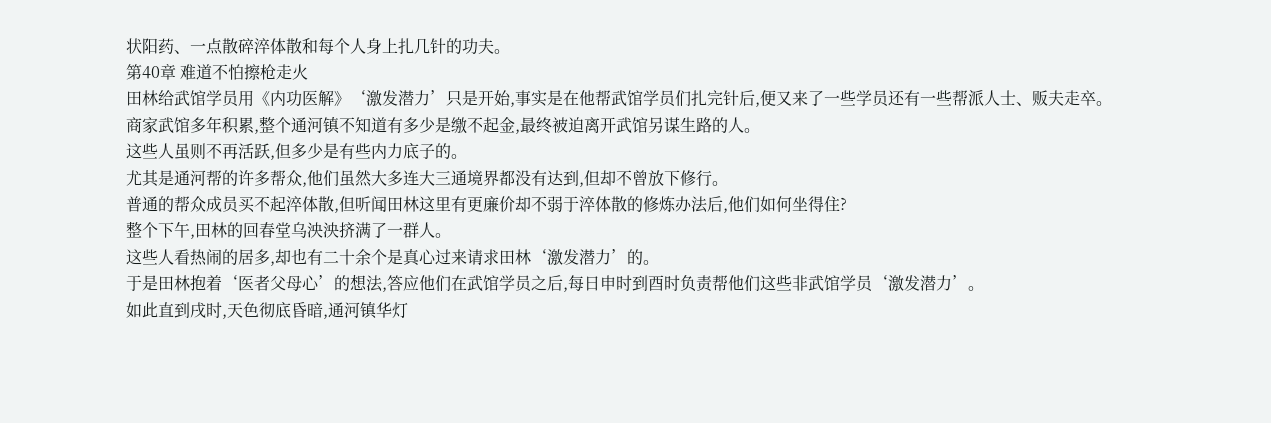状阳药、一点散碎淬体散和每个人身上扎几针的功夫。
第40章 难道不怕擦枪走火
田林给武馆学员用《内功医解》‘激发潜力’只是开始,事实是在他帮武馆学员们扎完针后,便又来了一些学员还有一些帮派人士、贩夫走卒。
商家武馆多年积累,整个通河镇不知道有多少是缴不起金,最终被迫离开武馆另谋生路的人。
这些人虽则不再活跃,但多少是有些内力底子的。
尤其是通河帮的许多帮众,他们虽然大多连大三通境界都没有达到,但却不曾放下修行。
普通的帮众成员买不起淬体散,但听闻田林这里有更廉价却不弱于淬体散的修炼办法后,他们如何坐得住?
整个下午,田林的回春堂乌泱泱挤满了一群人。
这些人看热闹的居多,却也有二十余个是真心过来请求田林‘激发潜力’的。
于是田林抱着‘医者父母心’的想法,答应他们在武馆学员之后,每日申时到酉时负责帮他们这些非武馆学员‘激发潜力’。
如此直到戌时,天色彻底昏暗,通河镇华灯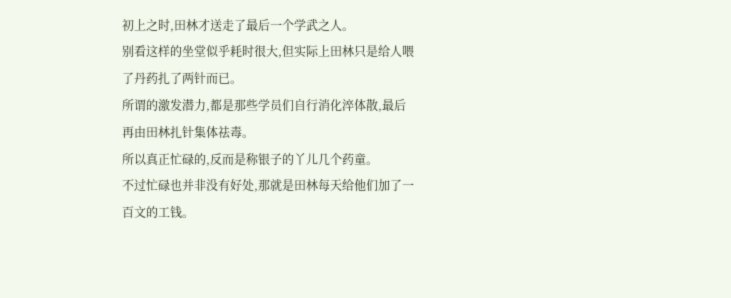初上之时,田林才送走了最后一个学武之人。
别看这样的坐堂似乎耗时很大,但实际上田林只是给人喂了丹药扎了两针而已。
所谓的激发潜力,都是那些学员们自行消化淬体散,最后再由田林扎针集体祛毒。
所以真正忙碌的,反而是称银子的丫儿几个药童。
不过忙碌也并非没有好处,那就是田林每天给他们加了一百文的工钱。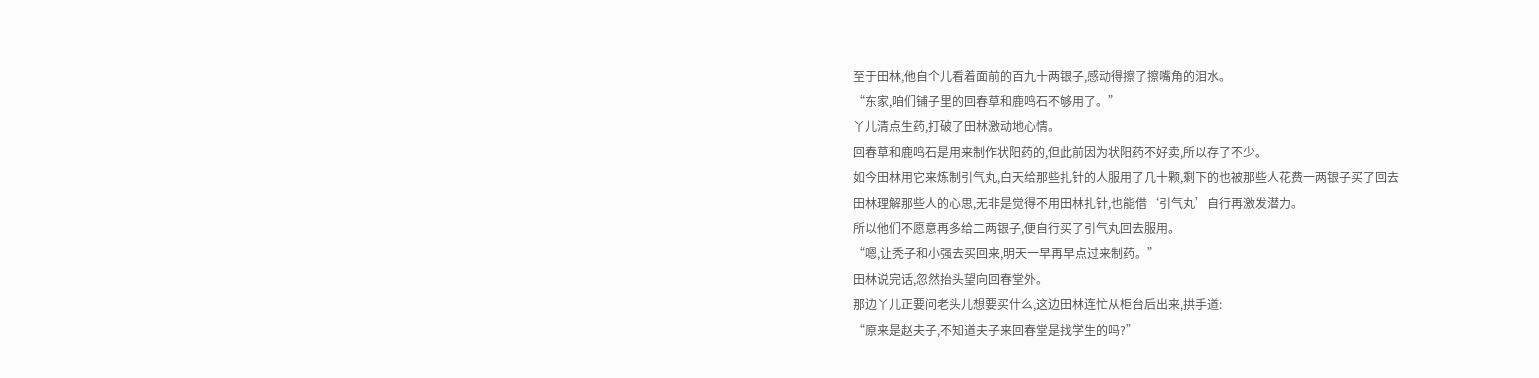至于田林,他自个儿看着面前的百九十两银子,感动得擦了擦嘴角的泪水。
“东家,咱们铺子里的回春草和鹿鸣石不够用了。”
丫儿清点生药,打破了田林激动地心情。
回春草和鹿鸣石是用来制作状阳药的,但此前因为状阳药不好卖,所以存了不少。
如今田林用它来炼制引气丸,白天给那些扎针的人服用了几十颗,剩下的也被那些人花费一两银子买了回去
田林理解那些人的心思,无非是觉得不用田林扎针,也能借‘引气丸’自行再激发潜力。
所以他们不愿意再多给二两银子,便自行买了引气丸回去服用。
“嗯,让秃子和小强去买回来,明天一早再早点过来制药。”
田林说完话,忽然抬头望向回春堂外。
那边丫儿正要问老头儿想要买什么,这边田林连忙从柜台后出来,拱手道:
“原来是赵夫子,不知道夫子来回春堂是找学生的吗?”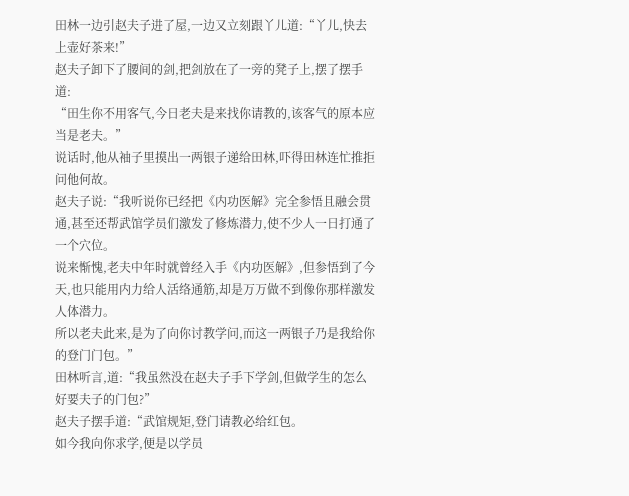田林一边引赵夫子进了屋,一边又立刻跟丫儿道:“丫儿,快去上壶好茶来!”
赵夫子卸下了腰间的剑,把剑放在了一旁的凳子上,摆了摆手道:
“田生你不用客气,今日老夫是来找你请教的,该客气的原本应当是老夫。”
说话时,他从袖子里摸出一两银子递给田林,吓得田林连忙推拒问他何故。
赵夫子说:“我听说你已经把《内功医解》完全参悟且融会贯通,甚至还帮武馆学员们激发了修炼潜力,使不少人一日打通了一个穴位。
说来惭愧,老夫中年时就曾经入手《内功医解》,但参悟到了今天,也只能用内力给人活络通筋,却是万万做不到像你那样激发人体潜力。
所以老夫此来,是为了向你讨教学问,而这一两银子乃是我给你的登门门包。”
田林听言,道:“我虽然没在赵夫子手下学剑,但做学生的怎么好要夫子的门包?”
赵夫子摆手道:“武馆规矩,登门请教必给红包。
如今我向你求学,便是以学员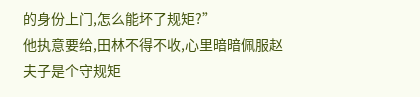的身份上门,怎么能坏了规矩?”
他执意要给,田林不得不收,心里暗暗佩服赵夫子是个守规矩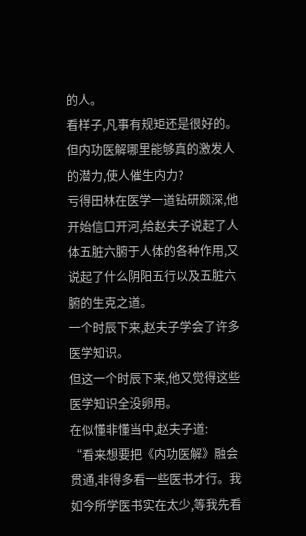的人。
看样子,凡事有规矩还是很好的。
但内功医解哪里能够真的激发人的潜力,使人催生内力?
亏得田林在医学一道钻研颇深,他开始信口开河,给赵夫子说起了人体五脏六腑于人体的各种作用,又说起了什么阴阳五行以及五脏六腑的生克之道。
一个时辰下来,赵夫子学会了许多医学知识。
但这一个时辰下来,他又觉得这些医学知识全没卵用。
在似懂非懂当中,赵夫子道:
“看来想要把《内功医解》融会贯通,非得多看一些医书才行。我如今所学医书实在太少,等我先看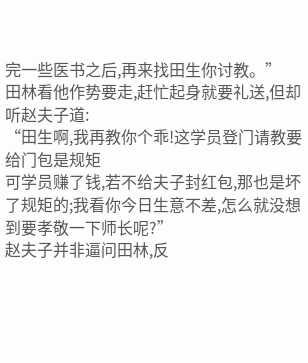完一些医书之后,再来找田生你讨教。”
田林看他作势要走,赶忙起身就要礼送,但却听赵夫子道:
“田生啊,我再教你个乖!这学员登门请教要给门包是规矩
可学员赚了钱,若不给夫子封红包,那也是坏了规矩的;我看你今日生意不差,怎么就没想到要孝敬一下师长呢?”
赵夫子并非逼问田林,反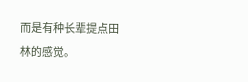而是有种长辈提点田林的感觉。